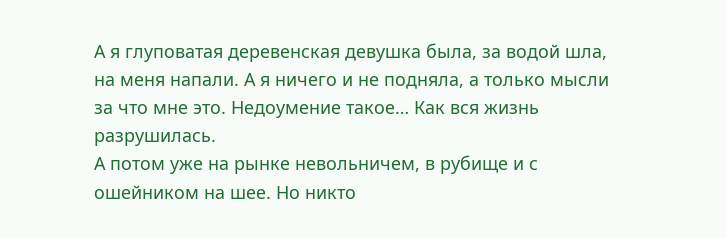А я глуповатая деревенская девушка была, за водой шла, на меня напали. А я ничего и не подняла, а только мысли за что мне это. Недоумение такое… Как вся жизнь разрушилась.
А потом уже на рынке невольничем, в рубище и с ошейником на шее. Но никто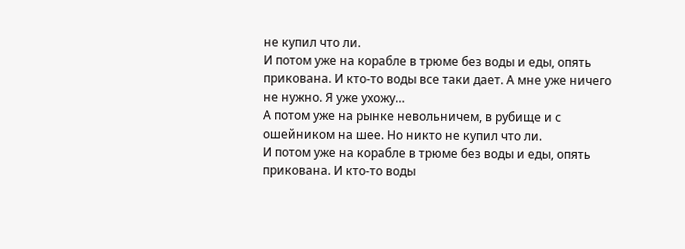не купил что ли.
И потом уже на корабле в трюме без воды и еды, опять прикована. И кто-то воды все таки дает. А мне уже ничего не нужно. Я уже ухожу…
А потом уже на рынке невольничем, в рубище и с ошейником на шее. Но никто не купил что ли.
И потом уже на корабле в трюме без воды и еды, опять прикована. И кто-то воды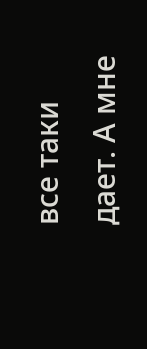все таки дает. А мне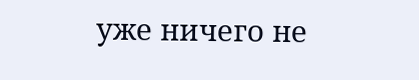уже ничего не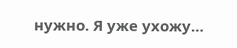нужно. Я уже ухожу…